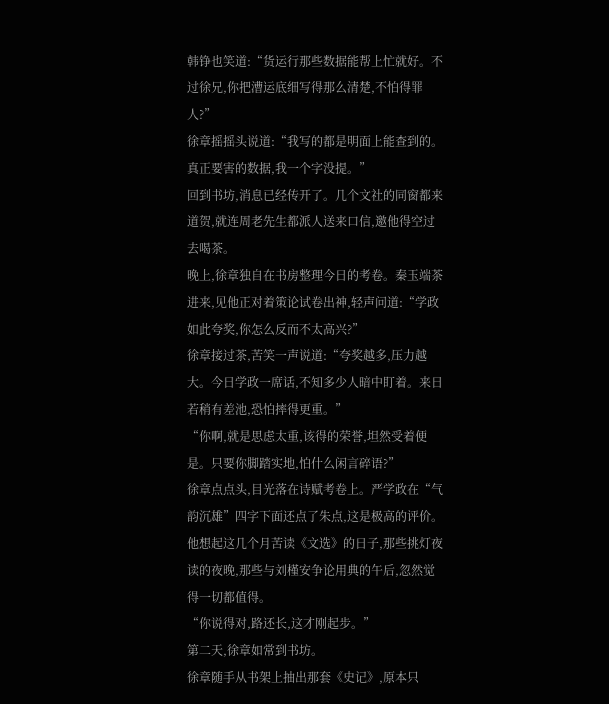韩铮也笑道:“货运行那些数据能帮上忙就好。不过徐兄,你把漕运底细写得那么清楚,不怕得罪人?”
徐章摇摇头说道:“我写的都是明面上能查到的。真正要害的数据,我一个字没提。”
回到书坊,消息已经传开了。几个文社的同窗都来道贺,就连周老先生都派人送来口信,邀他得空过去喝茶。
晚上,徐章独自在书房整理今日的考卷。秦玉端茶进来,见他正对着策论试卷出神,轻声问道:“学政如此夸奖,你怎么反而不太高兴?”
徐章接过茶,苦笑一声说道:“夸奖越多,压力越大。今日学政一席话,不知多少人暗中盯着。来日若稍有差池,恐怕摔得更重。”
“你啊,就是思虑太重,该得的荣誉,坦然受着便是。只要你脚踏实地,怕什么闲言碎语?”
徐章点点头,目光落在诗赋考卷上。严学政在“气韵沉雄”四字下面还点了朱点,这是极高的评价。
他想起这几个月苦读《文选》的日子,那些挑灯夜读的夜晚,那些与刘槿安争论用典的午后,忽然觉得一切都值得。
“你说得对,路还长,这才刚起步。”
第二天,徐章如常到书坊。
徐章随手从书架上抽出那套《史记》,原本只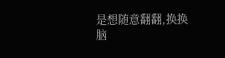是想随意翻翻,换换脑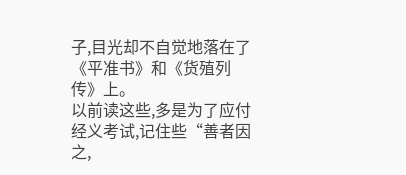子,目光却不自觉地落在了《平准书》和《货殖列传》上。
以前读这些,多是为了应付经义考试,记住些“善者因之,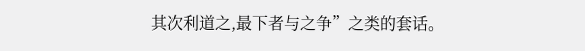其次利道之,最下者与之争”之类的套话。